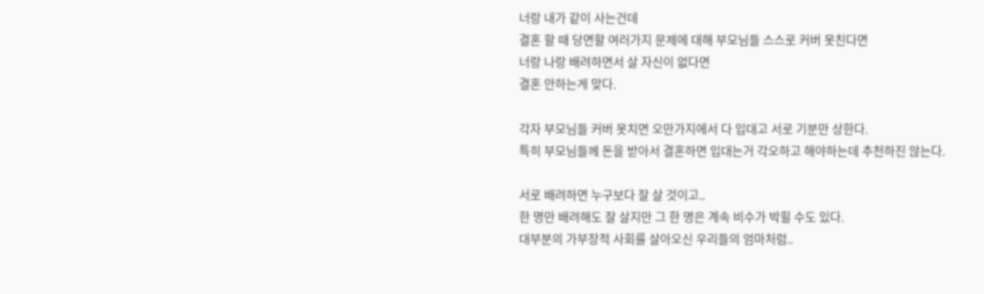너랑 내가 같이 사는건데
결혼 할 때 당면할 여러가지 문제에 대해 부모님들 스스로 커버 못친다면
너랑 나랑 배려하면서 살 자신이 없다면
결혼 안하는게 맞다.

각자 부모님들 커버 못치면 오만가지에서 다 입대고 서로 기분만 상한다.
특히 부모님들께 돈을 받아서 결혼하면 입대는거 각오하고 해야하는데 추천하진 않는다.

서로 배려하면 누구보다 잘 살 것이고..
한 명만 배려해도 잘 살지만 그 한 명은 계속 비수가 박힐 수도 있다.
대부분의 가부장적 사회를 살아오신 우리들의 엄마처럼..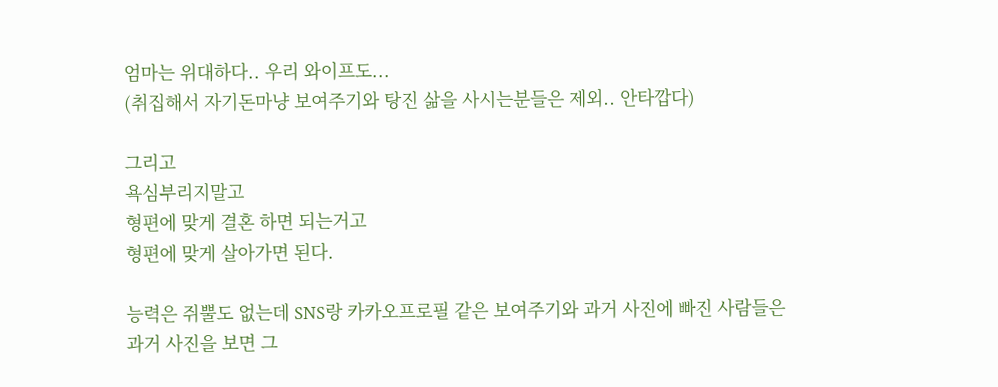엄마는 위대하다.. 우리 와이프도...
(취집해서 자기돈마냥 보여주기와 탕진 삶을 사시는분들은 제외.. 안타깝다)

그리고
욕심부리지말고
형편에 맞게 결혼 하면 되는거고
형편에 맞게 살아가면 된다.

능력은 쥐뿔도 없는데 SNS랑 카카오프로필 같은 보여주기와 과거 사진에 빠진 사람들은
과거 사진을 보면 그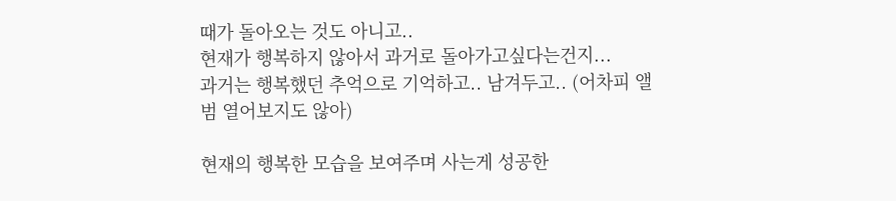때가 돌아오는 것도 아니고..
현재가 행복하지 않아서 과거로 돌아가고싶다는건지...
과거는 행복했던 추억으로 기억하고.. 남겨두고.. (어차피 앨범 열어보지도 않아)

현재의 행복한 모습을 보여주며 사는게 성공한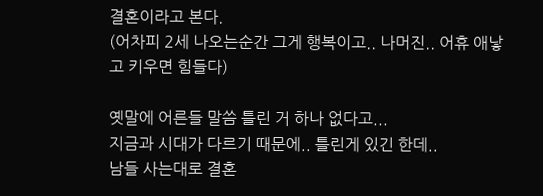결혼이라고 본다.
(어차피 2세 나오는순간 그게 행복이고.. 나머진.. 어휴 애낳고 키우면 힘들다)

옛말에 어른들 말씀 틀린 거 하나 없다고...
지금과 시대가 다르기 때문에.. 틀린게 있긴 한데..
남들 사는대로 결혼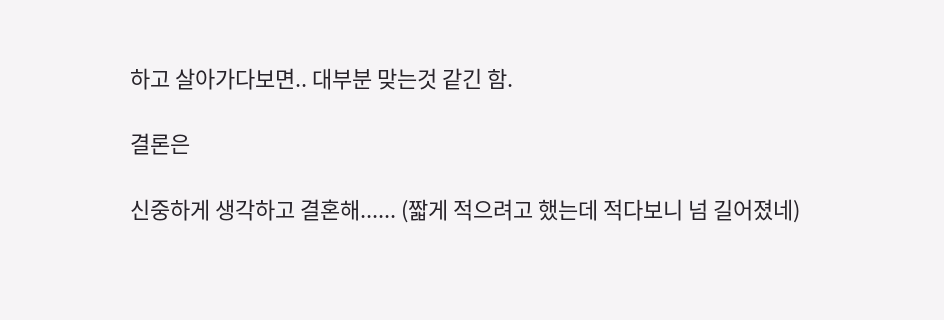하고 살아가다보면.. 대부분 맞는것 같긴 함.

결론은

신중하게 생각하고 결혼해...... (짧게 적으려고 했는데 적다보니 넘 길어졌네)